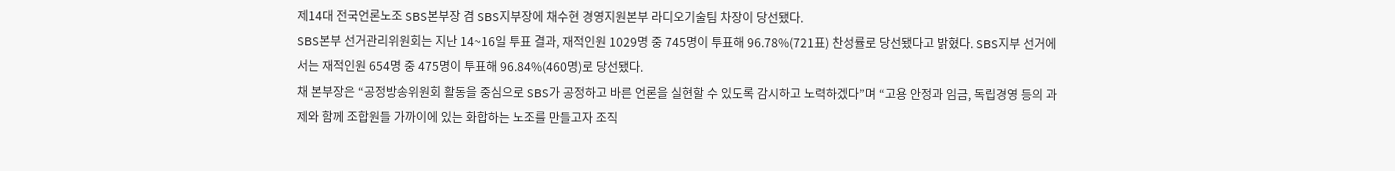제14대 전국언론노조 SBS본부장 겸 SBS지부장에 채수현 경영지원본부 라디오기술팀 차장이 당선됐다.
SBS본부 선거관리위원회는 지난 14~16일 투표 결과, 재적인원 1029명 중 745명이 투표해 96.78%(721표) 찬성률로 당선됐다고 밝혔다. SBS지부 선거에서는 재적인원 654명 중 475명이 투표해 96.84%(460명)로 당선됐다.
채 본부장은 “공정방송위원회 활동을 중심으로 SBS가 공정하고 바른 언론을 실현할 수 있도록 감시하고 노력하겠다”며 “고용 안정과 임금, 독립경영 등의 과제와 함께 조합원들 가까이에 있는 화합하는 노조를 만들고자 조직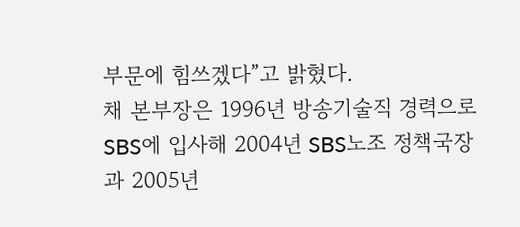부문에 힘쓰겠다”고 밝혔다.
채 본부장은 1996년 방송기술직 경력으로 SBS에 입사해 2004년 SBS노조 정책국장과 2005년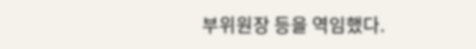부위원장 등을 역임했다.